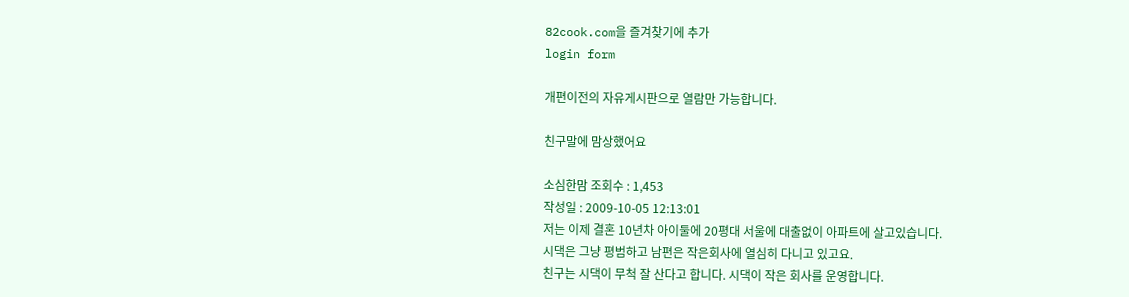82cook.com을 즐겨찾기에 추가
login form

개편이전의 자유게시판으로 열람만 가능합니다.

친구말에 맘상했어요

소심한맘 조회수 : 1,453
작성일 : 2009-10-05 12:13:01
저는 이제 결혼 10년차 아이둘에 20평대 서울에 대출없이 아파트에 살고있습니다.
시댁은 그냥 평범하고 남편은 작은회사에 열심히 다니고 있고요.
친구는 시댁이 무척 잘 산다고 합니다. 시댁이 작은 회사를 운영합니다.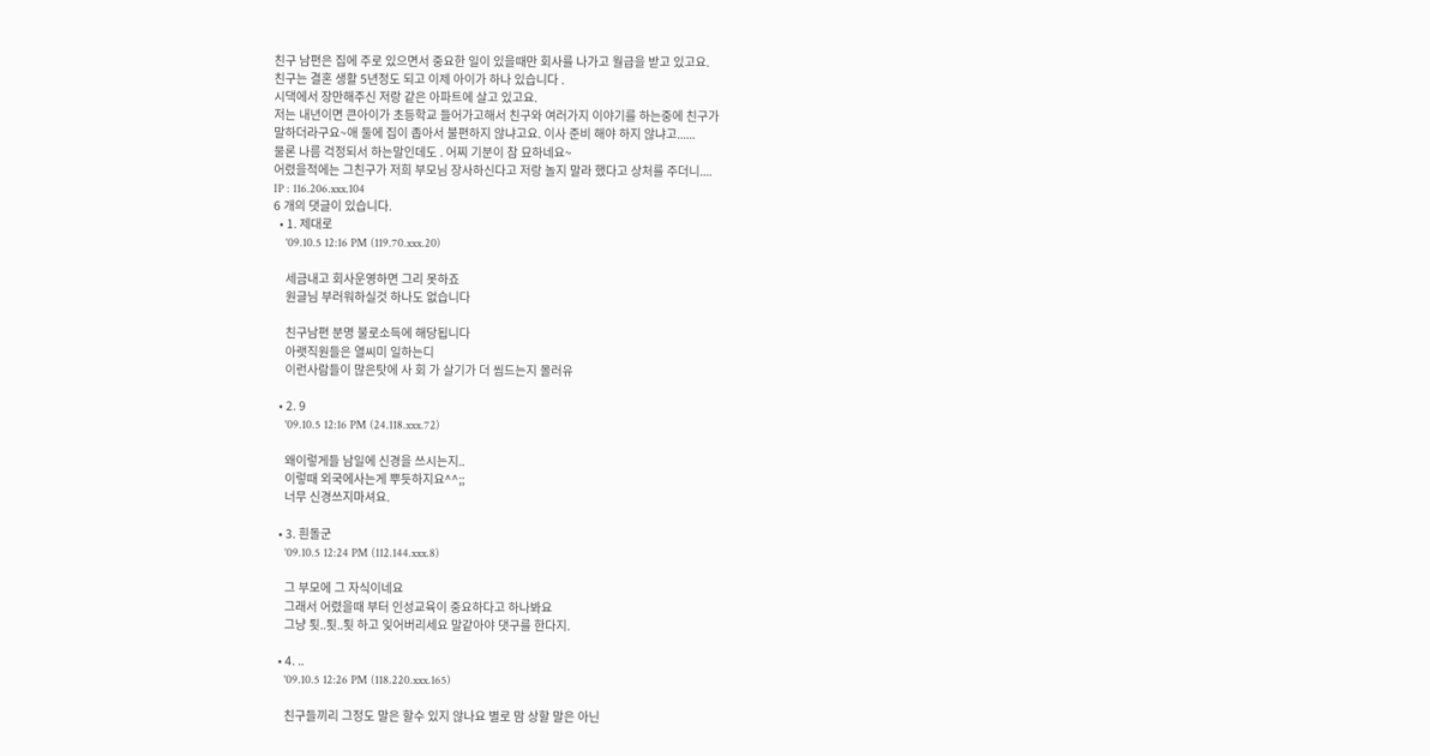친구 남편은 집에 주로 있으면서 중요한 일이 있을때만 회사를 나가고 월급을 받고 있고요.
친구는 결혼 생활 5년정도 되고 이제 아이가 하나 있습니다 .
시댁에서 장만해주신 저랑 같은 아파트에 살고 있고요.
저는 내년이면 큰아이가 초등학교 들어가고해서 친구와 여러가지 이야기를 하는중에 친구가
말하더라구요~애 둘에 집이 좁아서 불편하지 않냐고요. 이사 준비 해야 하지 않냐고......
물론 나름 걱정되서 하는말인데도 . 어찌 기분이 참 묘하네요~
어렸을적에는 그친구가 저희 부모님 장사하신다고 저랑 놀지 말라 했다고 상처를 주더니....
IP : 116.206.xxx.104
6 개의 댓글이 있습니다.
  • 1. 제대로
    '09.10.5 12:16 PM (119.70.xxx.20)

    세금내고 회사운영하면 그리 못하죠
    원글님 부러워하실것 하나도 없습니다

    친구남편 분명 불로소득에 해당됩니다
    아랫직원들은 열씨미 일하는디
    이런사람들이 많은탓에 사 회 가 살기가 더 씸드는지 몰러유

  • 2. 9
    '09.10.5 12:16 PM (24.118.xxx.72)

    왜이렇게들 남일에 신경을 쓰시는지..
    이렇때 외국에사는게 뿌듯하지요^^;;
    너무 신경쓰지마셔요.

  • 3. 흰돌군
    '09.10.5 12:24 PM (112.144.xxx.8)

    그 부모에 그 자식이네요
    그래서 어렸을때 부터 인성교육이 중요하다고 하나봐요
    그냥 툇..툇..툇 하고 잊어버리세요 말같아야 댓구를 한다지.

  • 4. ..
    '09.10.5 12:26 PM (118.220.xxx.165)

    친구들끼리 그정도 말은 할수 있지 않나요 별로 맘 상할 말은 아닌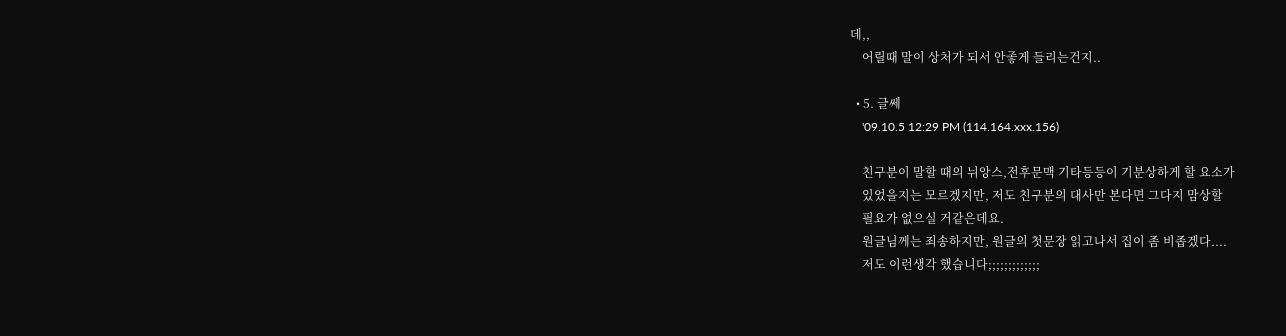데,,
    어릴때 말이 상처가 되서 안좋게 들리는건지..

  • 5. 글쎄
    '09.10.5 12:29 PM (114.164.xxx.156)

    친구분이 말할 때의 뉘앙스,전후문맥 기타등등이 기분상하게 할 요소가
    있었을지는 모르겠지만, 저도 친구분의 대사만 본다면 그다지 맘상할
    필요가 없으실 거같은데요.
    원글님께는 죄송하지만, 원글의 첫문장 읽고나서 집이 좀 비좁겠다....
    저도 이런생각 했습니다;;;;;;;;;;;;;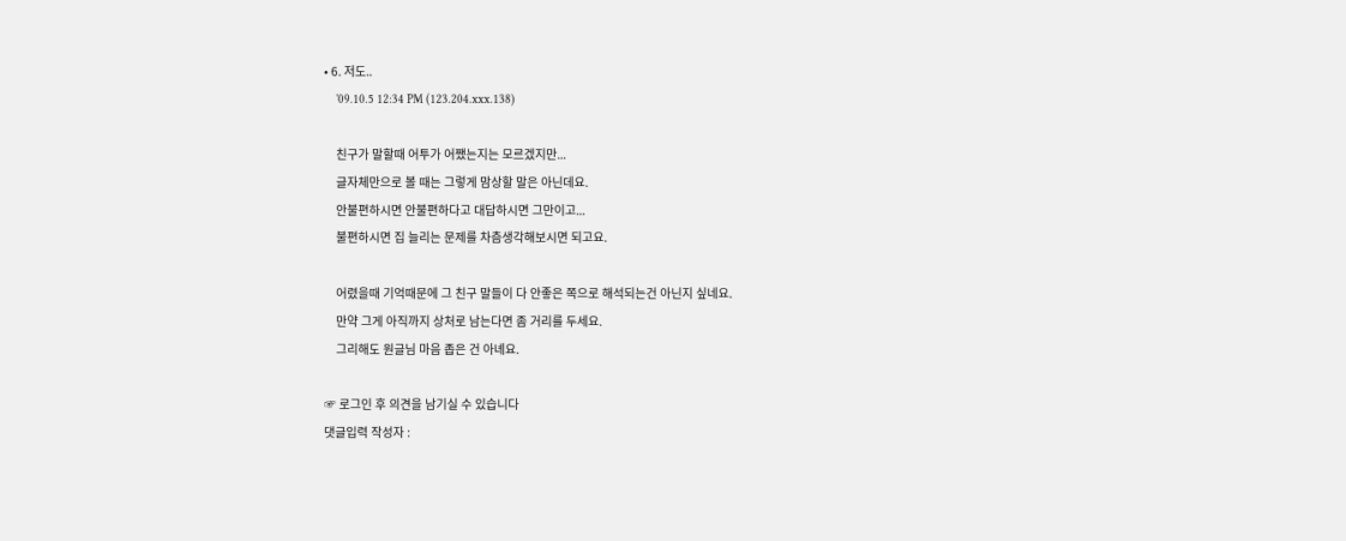• 6. 저도..
    '09.10.5 12:34 PM (123.204.xxx.138)

    친구가 말할때 어투가 어쨌는지는 모르겠지만...
    글자체만으로 볼 때는 그렇게 맘상할 말은 아닌데요.
    안불편하시면 안불편하다고 대답하시면 그만이고...
    불편하시면 집 늘리는 문제를 차츰생각해보시면 되고요.

    어렸을때 기억때문에 그 친구 말들이 다 안좋은 쪽으로 해석되는건 아닌지 싶네요.
    만약 그게 아직까지 상처로 남는다면 좀 거리를 두세요.
    그리해도 원글님 마음 좁은 건 아녜요.

☞ 로그인 후 의견을 남기실 수 있습니다
댓글입력 작성자 :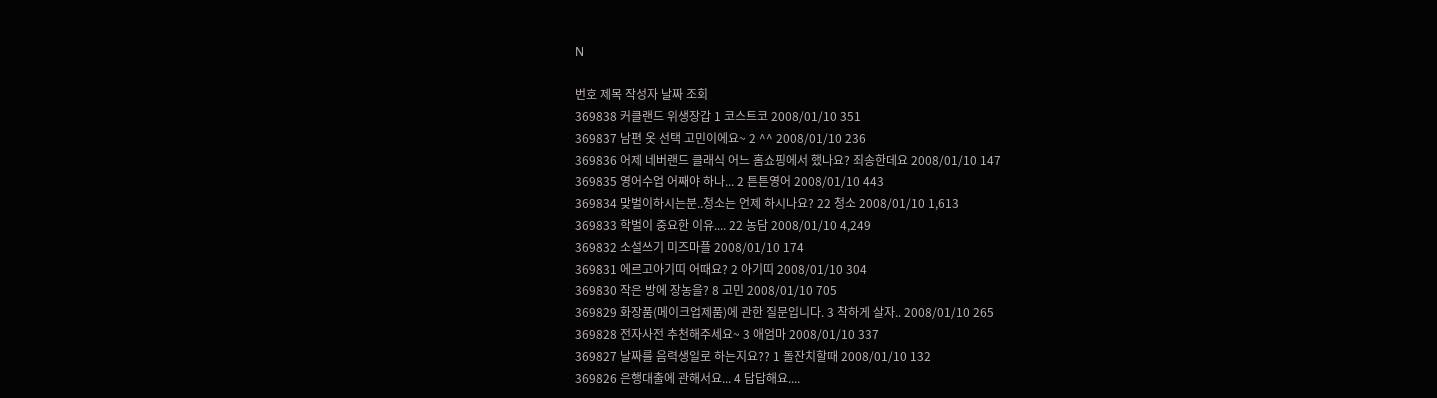N

번호 제목 작성자 날짜 조회
369838 커클랜드 위생장갑 1 코스트코 2008/01/10 351
369837 남편 옷 선택 고민이에요~ 2 ^^ 2008/01/10 236
369836 어제 네버랜드 클래식 어느 홈쇼핑에서 했나요? 죄송한데요 2008/01/10 147
369835 영어수업 어째야 하나... 2 튼튼영어 2008/01/10 443
369834 맞벌이하시는분..청소는 언제 하시나요? 22 청소 2008/01/10 1,613
369833 학벌이 중요한 이유.... 22 농담 2008/01/10 4,249
369832 소설쓰기 미즈마플 2008/01/10 174
369831 에르고아기띠 어때요? 2 아기띠 2008/01/10 304
369830 작은 방에 장농을? 8 고민 2008/01/10 705
369829 화장품(메이크업제품)에 관한 질문입니다. 3 착하게 살자.. 2008/01/10 265
369828 전자사전 추천해주세요~ 3 애엄마 2008/01/10 337
369827 날짜를 음력생일로 하는지요?? 1 돌잔치할때 2008/01/10 132
369826 은행대출에 관해서요... 4 답답해요....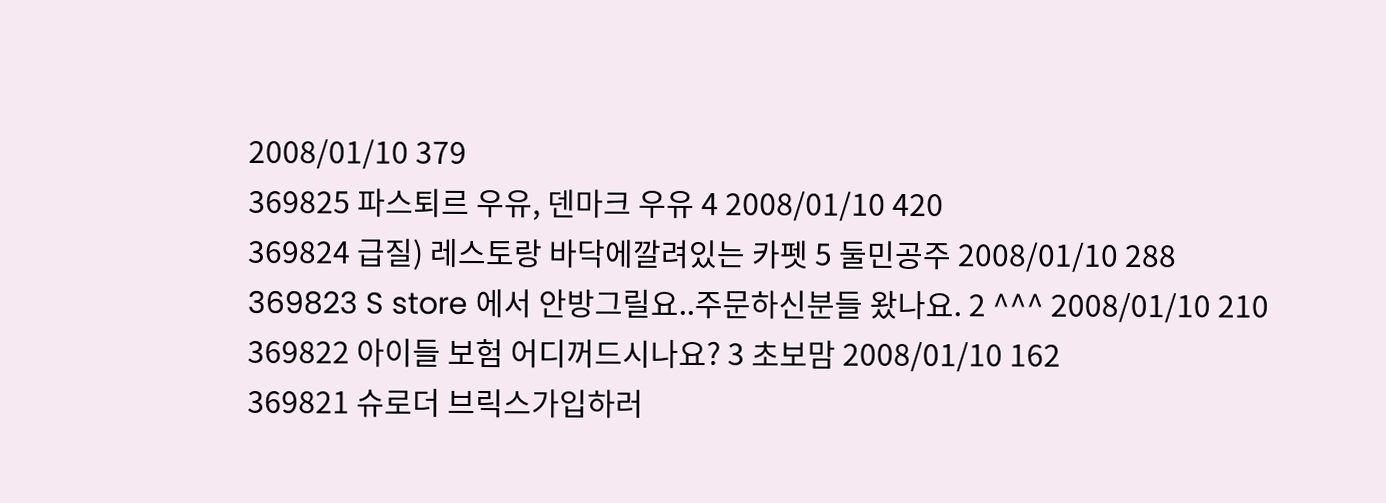2008/01/10 379
369825 파스퇴르 우유, 덴마크 우유 4 2008/01/10 420
369824 급질) 레스토랑 바닥에깔려있는 카펫 5 둘민공주 2008/01/10 288
369823 S store 에서 안방그릴요..주문하신분들 왔나요. 2 ^^^ 2008/01/10 210
369822 아이들 보험 어디꺼드시나요? 3 초보맘 2008/01/10 162
369821 슈로더 브릭스가입하러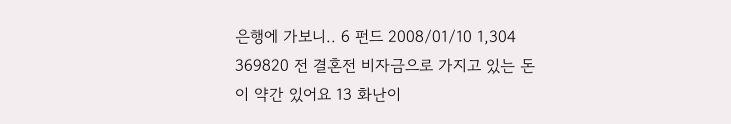은행에 가보니.. 6 펀드 2008/01/10 1,304
369820 전 결혼전 비자금으로 가지고 있는 돈이 약간 있어요 13 화난이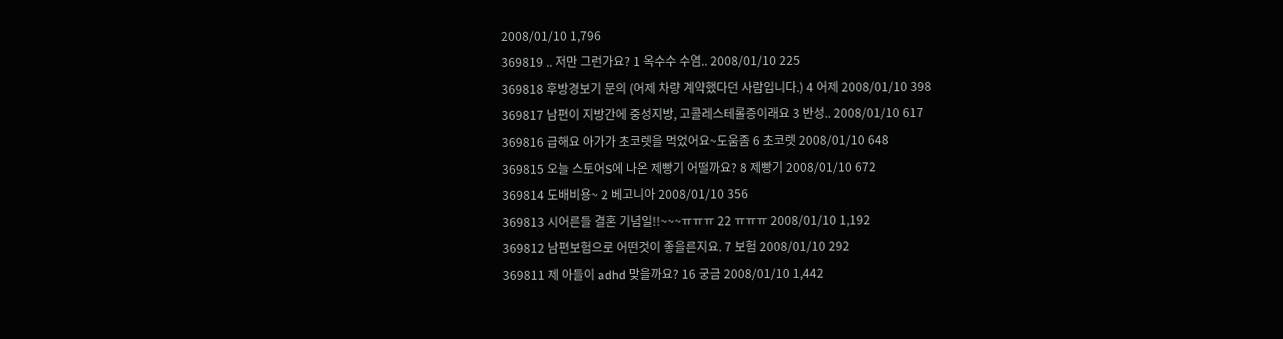2008/01/10 1,796
369819 .. 저만 그런가요? 1 옥수수 수염.. 2008/01/10 225
369818 후방경보기 문의 (어제 차량 계약했다던 사람입니다.) 4 어제 2008/01/10 398
369817 남편이 지방간에 중성지방, 고콜레스테롤증이래요 3 반성.. 2008/01/10 617
369816 급해요 아가가 초코렛을 먹었어요~도움좀 6 초코렛 2008/01/10 648
369815 오늘 스토어S에 나온 제빵기 어떨까요? 8 제빵기 2008/01/10 672
369814 도배비용~ 2 베고니아 2008/01/10 356
369813 시어른들 결혼 기념일!!~~~ㅠㅠㅠ 22 ㅠㅠㅠ 2008/01/10 1,192
369812 남편보험으로 어떤것이 좋을른지요. 7 보험 2008/01/10 292
369811 제 아들이 adhd 맞을까요? 16 궁금 2008/01/10 1,442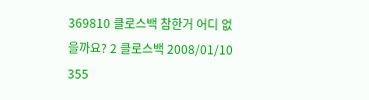369810 클로스백 참한거 어디 없을까요? 2 클로스백 2008/01/10 355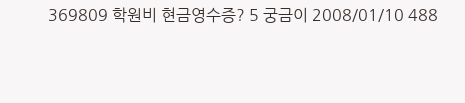369809 학원비 현금영수증? 5 궁금이 2008/01/10 488